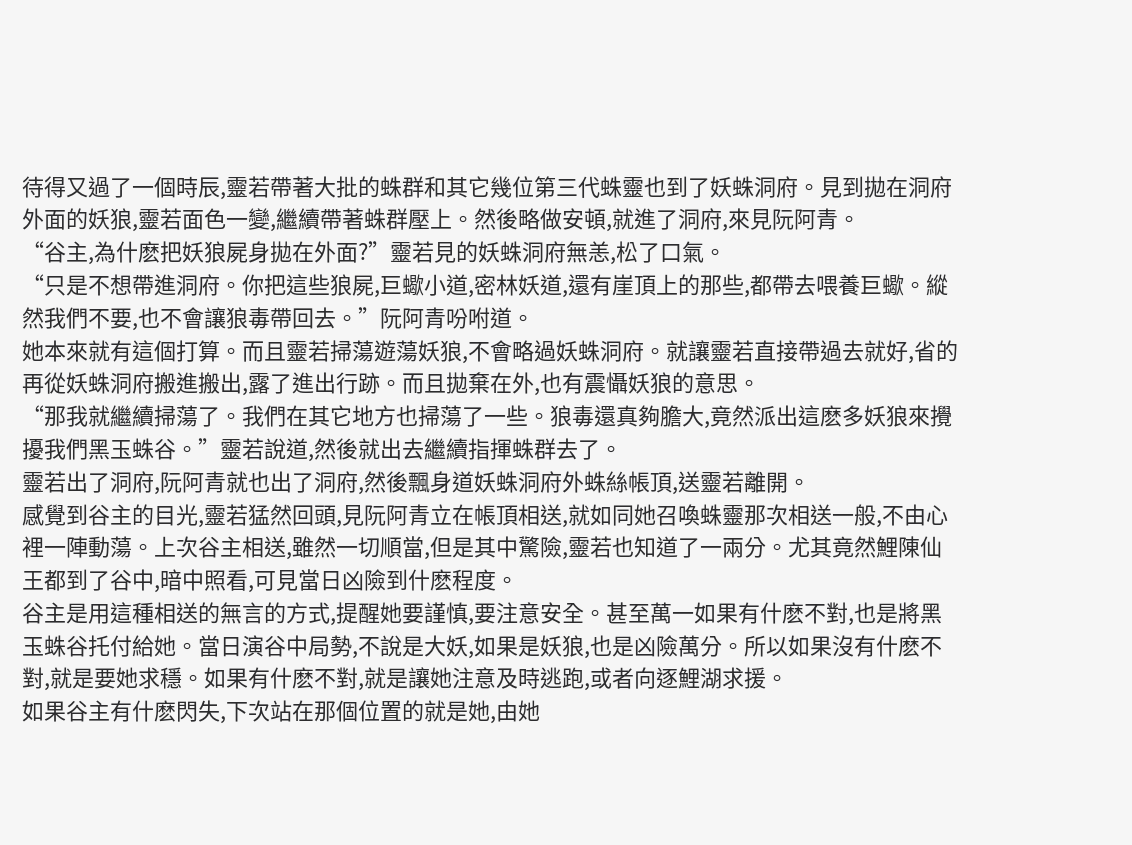待得又過了一個時辰,靈若帶著大批的蛛群和其它幾位第三代蛛靈也到了妖蛛洞府。見到拋在洞府外面的妖狼,靈若面色一變,繼續帶著蛛群壓上。然後略做安頓,就進了洞府,來見阮阿青。
“谷主,為什麽把妖狼屍身拋在外面?”靈若見的妖蛛洞府無恙,松了口氣。
“只是不想帶進洞府。你把這些狼屍,巨蠍小道,密林妖道,還有崖頂上的那些,都帶去喂養巨蠍。縱然我們不要,也不會讓狼毒帶回去。”阮阿青吩咐道。
她本來就有這個打算。而且靈若掃蕩遊蕩妖狼,不會略過妖蛛洞府。就讓靈若直接帶過去就好,省的再從妖蛛洞府搬進搬出,露了進出行跡。而且拋棄在外,也有震懾妖狼的意思。
“那我就繼續掃蕩了。我們在其它地方也掃蕩了一些。狼毒還真夠膽大,竟然派出這麽多妖狼來攪擾我們黑玉蛛谷。”靈若說道,然後就出去繼續指揮蛛群去了。
靈若出了洞府,阮阿青就也出了洞府,然後飄身道妖蛛洞府外蛛絲帳頂,送靈若離開。
感覺到谷主的目光,靈若猛然回頭,見阮阿青立在帳頂相送,就如同她召喚蛛靈那次相送一般,不由心裡一陣動蕩。上次谷主相送,雖然一切順當,但是其中驚險,靈若也知道了一兩分。尤其竟然鯉陳仙王都到了谷中,暗中照看,可見當日凶險到什麽程度。
谷主是用這種相送的無言的方式,提醒她要謹慎,要注意安全。甚至萬一如果有什麽不對,也是將黑玉蛛谷托付給她。當日演谷中局勢,不說是大妖,如果是妖狼,也是凶險萬分。所以如果沒有什麽不對,就是要她求穩。如果有什麽不對,就是讓她注意及時逃跑,或者向逐鯉湖求援。
如果谷主有什麽閃失,下次站在那個位置的就是她,由她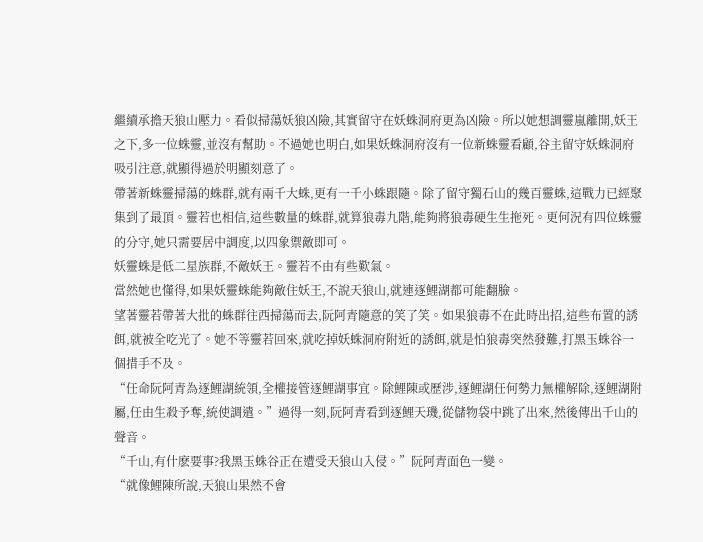繼續承擔天狼山壓力。看似掃蕩妖狼凶險,其實留守在妖蛛洞府更為凶險。所以她想調靈嵐離開,妖王之下,多一位蛛靈,並沒有幫助。不過她也明白,如果妖蛛洞府沒有一位新蛛靈看顧,谷主留守妖蛛洞府吸引注意,就顯得過於明顯刻意了。
帶著新蛛靈掃蕩的蛛群,就有兩千大蛛,更有一千小蛛跟隨。除了留守獨石山的幾百靈蛛,這戰力已經聚集到了最頂。靈若也相信,這些數量的蛛群,就算狼毒九階,能夠將狼毒硬生生拖死。更何況有四位蛛靈的分守,她只需要居中調度,以四象禦敵即可。
妖靈蛛是低二星族群,不敵妖王。靈若不由有些歎氣。
當然她也懂得,如果妖靈蛛能夠敵住妖王,不說天狼山,就連逐鯉湖都可能翻臉。
望著靈若帶著大批的蛛群往西掃蕩而去,阮阿青隨意的笑了笑。如果狼毒不在此時出招,這些布置的誘餌,就被全吃光了。她不等靈若回來,就吃掉妖蛛洞府附近的誘餌,就是怕狼毒突然發難,打黑玉蛛谷一個措手不及。
“任命阮阿青為逐鯉湖統領,全權接管逐鯉湖事宜。除鯉陳或歷涉,逐鯉湖任何勢力無權解除,逐鯉湖附屬,任由生殺予奪,統使調遣。”過得一刻,阮阿青看到逐鯉天璣,從儲物袋中跳了出來,然後傳出千山的聲音。
“千山,有什麽要事?我黑玉蛛谷正在遭受天狼山入侵。”阮阿青面色一變。
“就像鯉陳所說,天狼山果然不會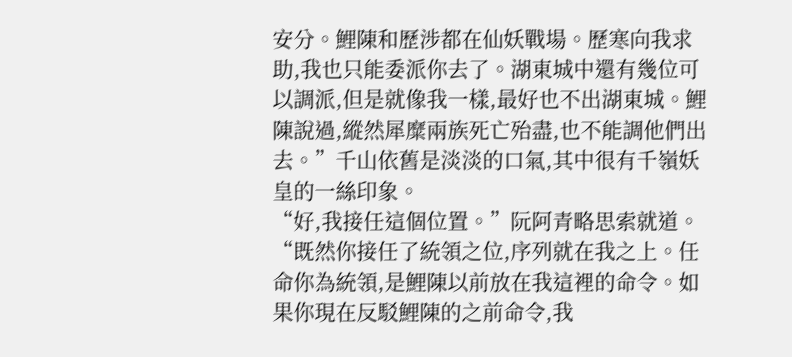安分。鯉陳和歷涉都在仙妖戰場。歷寒向我求助,我也只能委派你去了。湖東城中還有幾位可以調派,但是就像我一樣,最好也不出湖東城。鯉陳說過,縱然犀糜兩族死亡殆盡,也不能調他們出去。”千山依舊是淡淡的口氣,其中很有千嶺妖皇的一絲印象。
“好,我接任這個位置。”阮阿青略思索就道。
“既然你接任了統領之位,序列就在我之上。任命你為統領,是鯉陳以前放在我這裡的命令。如果你現在反駁鯉陳的之前命令,我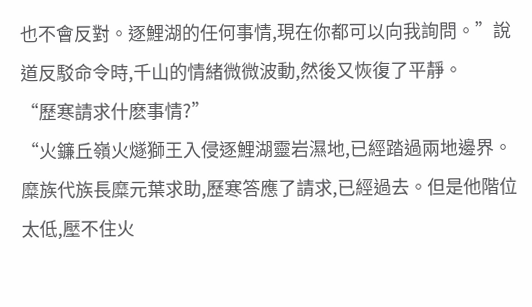也不會反對。逐鯉湖的任何事情,現在你都可以向我詢問。”說道反駁命令時,千山的情緒微微波動,然後又恢復了平靜。
“歷寒請求什麽事情?”
“火鐮丘嶺火燧獅王入侵逐鯉湖靈岩濕地,已經踏過兩地邊界。糜族代族長糜元葉求助,歷寒答應了請求,已經過去。但是他階位太低,壓不住火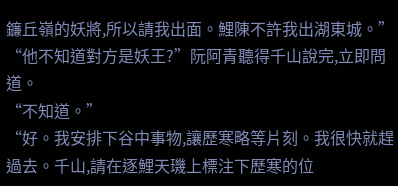鐮丘嶺的妖將,所以請我出面。鯉陳不許我出湖東城。”
“他不知道對方是妖王?”阮阿青聽得千山說完,立即問道。
“不知道。”
“好。我安排下谷中事物,讓歷寒略等片刻。我很快就趕過去。千山,請在逐鯉天璣上標注下歷寒的位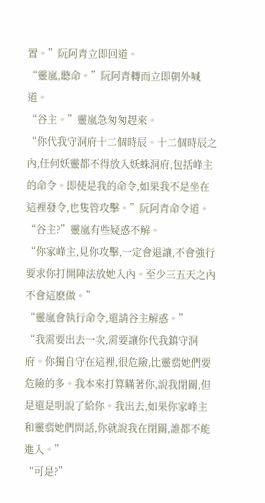置。”阮阿青立即回道。
“靈嵐,聽命。”阮阿青轉而立即朝外喊道。
“谷主。”靈嵐急匆匆趕來。
“你代我守洞府十二個時辰。十二個時辰之內,任何妖靈都不得放入妖蛛洞府,包括峰主的命令。即使是我的命令,如果我不是坐在這裡發令,也隻管攻擊。”阮阿青命令道。
“谷主?”靈嵐有些疑惑不解。
“你家峰主,見你攻擊,一定會退讓,不會強行要求你打開陣法放她入內。至少三五天之內不會這麽做。”
“靈嵐會執行命令,還請谷主解惑。”
“我需要出去一次,需要讓你代我鎮守洞府。你獨自守在這裡,很危險,比靈翡她們要危險的多。我本來打算瞞著你,說我閉關,但是還是明說了給你。我出去,如果你家峰主和靈翡她們問話,你就說我在閉關,誰都不能進入。”
“可是?”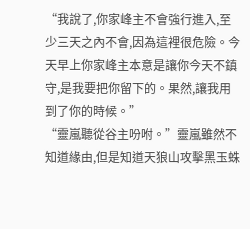“我說了,你家峰主不會強行進入,至少三天之內不會,因為這裡很危險。今天早上你家峰主本意是讓你今天不鎮守,是我要把你留下的。果然,讓我用到了你的時候。”
“靈嵐聽從谷主吩咐。”靈嵐雖然不知道緣由,但是知道天狼山攻擊黑玉蛛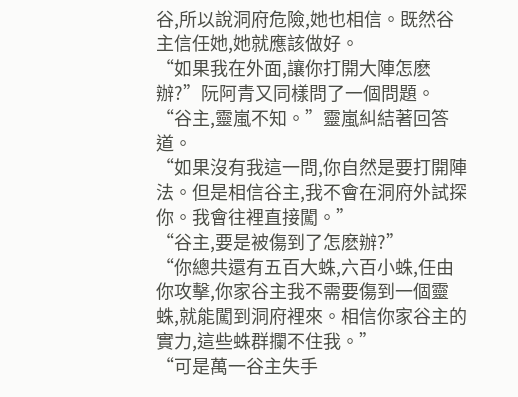谷,所以說洞府危險,她也相信。既然谷主信任她,她就應該做好。
“如果我在外面,讓你打開大陣怎麽辦?”阮阿青又同樣問了一個問題。
“谷主,靈嵐不知。”靈嵐糾結著回答道。
“如果沒有我這一問,你自然是要打開陣法。但是相信谷主,我不會在洞府外試探你。我會往裡直接闖。”
“谷主,要是被傷到了怎麽辦?”
“你總共還有五百大蛛,六百小蛛,任由你攻擊,你家谷主我不需要傷到一個靈蛛,就能闖到洞府裡來。相信你家谷主的實力,這些蛛群攔不住我。”
“可是萬一谷主失手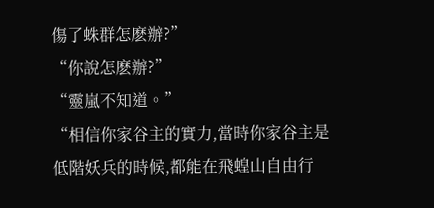傷了蛛群怎麽辦?”
“你說怎麽辦?”
“靈嵐不知道。”
“相信你家谷主的實力,當時你家谷主是低階妖兵的時候,都能在飛蝗山自由行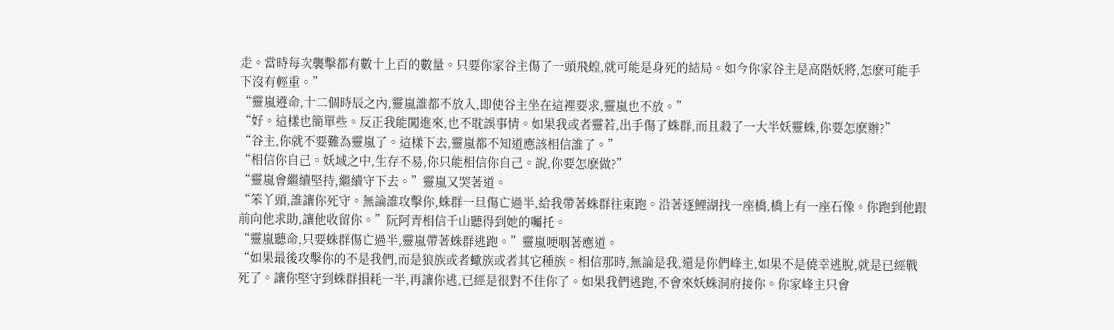走。當時每次襲擊都有數十上百的數量。只要你家谷主傷了一頭飛蝗,就可能是身死的結局。如今你家谷主是高階妖將,怎麽可能手下沒有輕重。”
“靈嵐遵命,十二個時辰之內,靈嵐誰都不放入,即使谷主坐在這裡要求,靈嵐也不放。”
“好。這樣也簡單些。反正我能闖進來,也不耽誤事情。如果我或者靈若,出手傷了蛛群,而且殺了一大半妖靈蛛,你要怎麽辦?”
“谷主,你就不要難為靈嵐了。這樣下去,靈嵐都不知道應該相信誰了。”
“相信你自己。妖域之中,生存不易,你只能相信你自己。說,你要怎麽做?”
“靈嵐會繼續堅持,繼續守下去。”靈嵐又哭著道。
“笨丫頭,誰讓你死守。無論誰攻擊你,蛛群一旦傷亡過半,給我帶著蛛群往東跑。沿著逐鯉湖找一座橋,橋上有一座石像。你跑到他跟前向他求助,讓他收留你。”阮阿青相信千山聽得到她的囑托。
“靈嵐聽命,只要蛛群傷亡過半,靈嵐帶著蛛群逃跑。”靈嵐哽咽著應道。
“如果最後攻擊你的不是我們,而是狼族或者蠍族或者其它種族。相信那時,無論是我,還是你們峰主,如果不是僥幸逃脫,就是已經戰死了。讓你堅守到蛛群損耗一半,再讓你逃,已經是很對不住你了。如果我們逃跑,不會來妖蛛洞府接你。你家峰主只會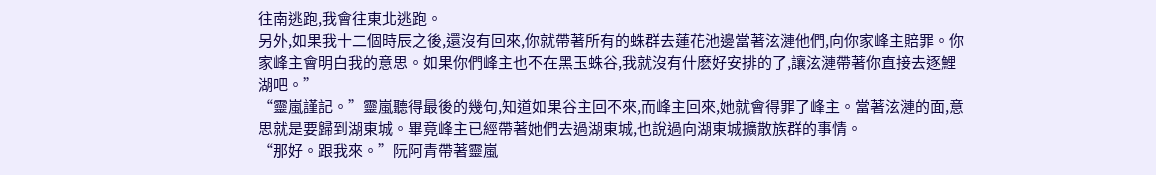往南逃跑,我會往東北逃跑。
另外,如果我十二個時辰之後,還沒有回來,你就帶著所有的蛛群去蓮花池邊當著泫漣他們,向你家峰主賠罪。你家峰主會明白我的意思。如果你們峰主也不在黑玉蛛谷,我就沒有什麽好安排的了,讓泫漣帶著你直接去逐鯉湖吧。”
“靈嵐謹記。”靈嵐聽得最後的幾句,知道如果谷主回不來,而峰主回來,她就會得罪了峰主。當著泫漣的面,意思就是要歸到湖東城。畢竟峰主已經帶著她們去過湖東城,也說過向湖東城擴散族群的事情。
“那好。跟我來。”阮阿青帶著靈嵐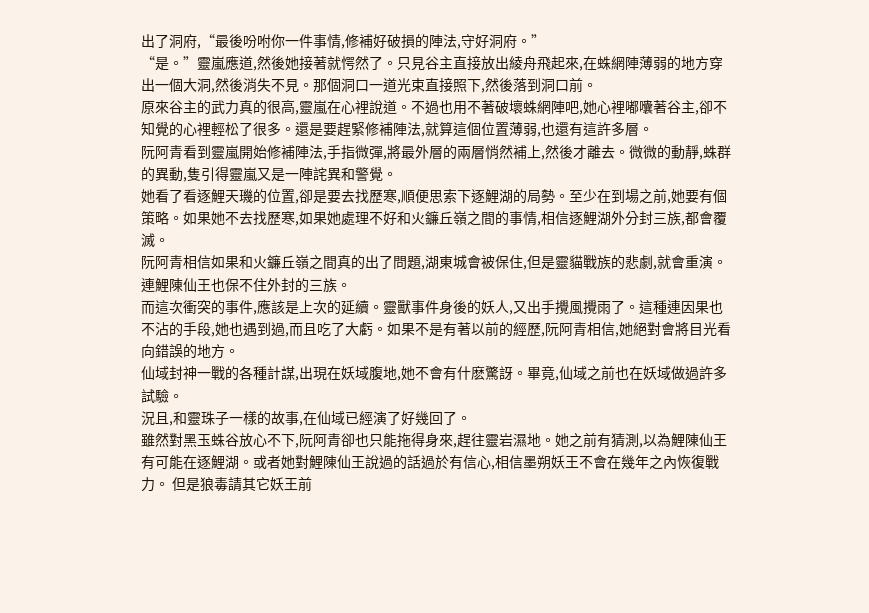出了洞府,“最後吩咐你一件事情,修補好破損的陣法,守好洞府。”
“是。”靈嵐應道,然後她接著就愕然了。只見谷主直接放出綾舟飛起來,在蛛網陣薄弱的地方穿出一個大洞,然後消失不見。那個洞口一道光束直接照下,然後落到洞口前。
原來谷主的武力真的很高,靈嵐在心裡說道。不過也用不著破壞蛛網陣吧,她心裡嘟囔著谷主,卻不知覺的心裡輕松了很多。還是要趕緊修補陣法,就算這個位置薄弱,也還有這許多層。
阮阿青看到靈嵐開始修補陣法,手指微彈,將最外層的兩層悄然補上,然後才離去。微微的動靜,蛛群的異動,隻引得靈嵐又是一陣詫異和警覺。
她看了看逐鯉天璣的位置,卻是要去找歷寒,順便思索下逐鯉湖的局勢。至少在到場之前,她要有個策略。如果她不去找歷寒,如果她處理不好和火鐮丘嶺之間的事情,相信逐鯉湖外分封三族,都會覆滅。
阮阿青相信如果和火鐮丘嶺之間真的出了問題,湖東城會被保住,但是靈貓戰族的悲劇,就會重演。連鯉陳仙王也保不住外封的三族。
而這次衝突的事件,應該是上次的延續。靈獸事件身後的妖人,又出手攪風攪雨了。這種連因果也不沾的手段,她也遇到過,而且吃了大虧。如果不是有著以前的經歷,阮阿青相信,她絕對會將目光看向錯誤的地方。
仙域封神一戰的各種計謀,出現在妖域腹地,她不會有什麽驚訝。畢竟,仙域之前也在妖域做過許多試驗。
況且,和靈珠子一樣的故事,在仙域已經演了好幾回了。
雖然對黑玉蛛谷放心不下,阮阿青卻也只能拖得身來,趕往靈岩濕地。她之前有猜測,以為鯉陳仙王有可能在逐鯉湖。或者她對鯉陳仙王說過的話過於有信心,相信墨朔妖王不會在幾年之內恢復戰力。 但是狼毒請其它妖王前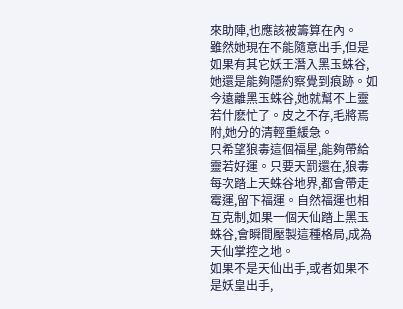來助陣,也應該被籌算在內。
雖然她現在不能隨意出手,但是如果有其它妖王潛入黑玉蛛谷,她還是能夠隱約察覺到痕跡。如今遠離黑玉蛛谷,她就幫不上靈若什麽忙了。皮之不存,毛將焉附,她分的清輕重緩急。
只希望狼毒這個福星,能夠帶給靈若好運。只要天罰還在,狼毒每次踏上天蛛谷地界,都會帶走霉運,留下福運。自然福運也相互克制,如果一個天仙踏上黑玉蛛谷,會瞬間壓製這種格局,成為天仙掌控之地。
如果不是天仙出手,或者如果不是妖皇出手,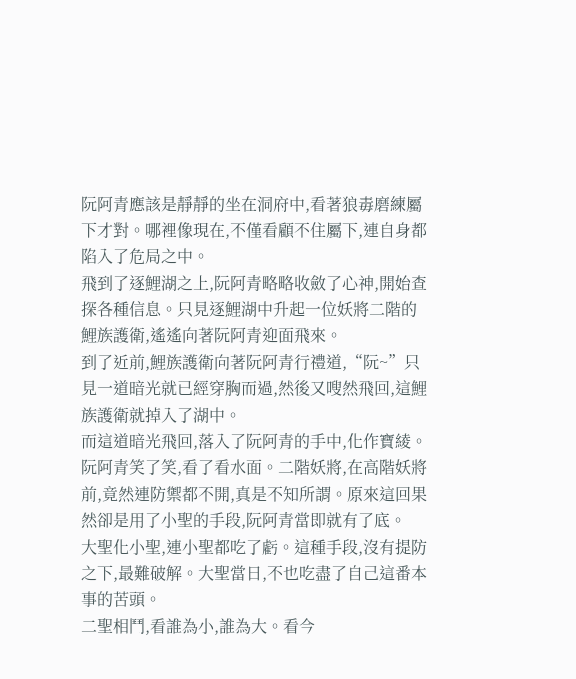阮阿青應該是靜靜的坐在洞府中,看著狼毒磨練屬下才對。哪裡像現在,不僅看顧不住屬下,連自身都陷入了危局之中。
飛到了逐鯉湖之上,阮阿青略略收斂了心神,開始查探各種信息。只見逐鯉湖中升起一位妖將二階的鯉族護衛,遙遙向著阮阿青迎面飛來。
到了近前,鯉族護衛向著阮阿青行禮道,“阮~”只見一道暗光就已經穿胸而過,然後又嗖然飛回,這鯉族護衛就掉入了湖中。
而這道暗光飛回,落入了阮阿青的手中,化作寶綾。阮阿青笑了笑,看了看水面。二階妖將,在高階妖將前,竟然連防禦都不開,真是不知所謂。原來這回果然卻是用了小聖的手段,阮阿青當即就有了底。
大聖化小聖,連小聖都吃了虧。這種手段,沒有提防之下,最難破解。大聖當日,不也吃盡了自己這番本事的苦頭。
二聖相鬥,看誰為小,誰為大。看今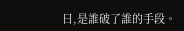日,是誰破了誰的手段。